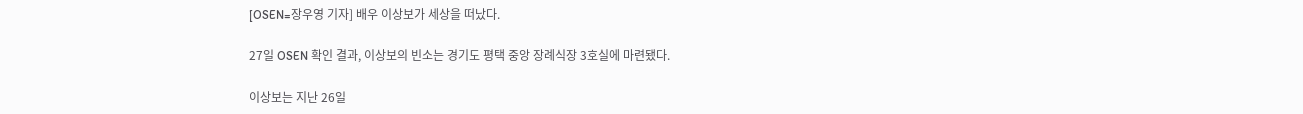[OSEN=장우영 기자] 배우 이상보가 세상을 떠났다.

27일 OSEN 확인 결과, 이상보의 빈소는 경기도 평택 중앙 장례식장 3호실에 마련됐다.

이상보는 지난 26일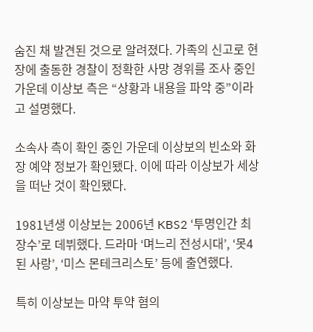숨진 채 발견된 것으로 알려졌다. 가족의 신고로 현장에 출동한 경찰이 정확한 사망 경위를 조사 중인 가운데 이상보 측은 “상황과 내용을 파악 중”이라고 설명했다.

소속사 측이 확인 중인 가운데 이상보의 빈소와 화장 예약 정보가 확인됐다. 이에 따라 이상보가 세상을 떠난 것이 확인됐다.

1981년생 이상보는 2006년 KBS2 ‘투명인간 최장수’로 데뷔했다. 드라마 ‘며느리 전성시대’, ‘못4된 사랑’, ‘미스 몬테크리스토’ 등에 출연했다.

특히 이상보는 마약 투약 혐의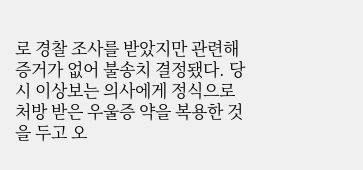로 경찰 조사를 받았지만 관련해 증거가 없어 불송치 결정됐다. 당시 이상보는 의사에게 정식으로 처방 받은 우울증 약을 복용한 것을 두고 오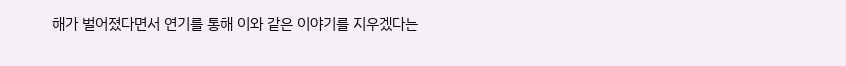해가 벌어졌다면서 연기를 통해 이와 같은 이야기를 지우겠다는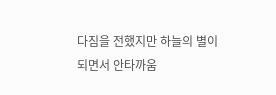다짐을 전했지만 하늘의 별이 되면서 안타까움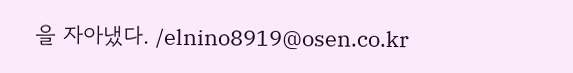을 자아냈다. /elnino8919@osen.co.kr